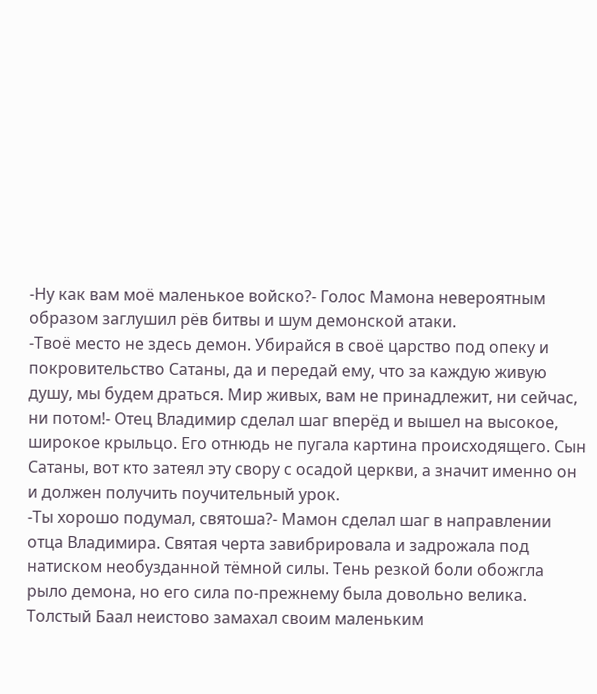-Ну как вам моё маленькое войско?- Голос Мамона невероятным образом заглушил рёв битвы и шум демонской атаки.
-Твоё место не здесь демон. Убирайся в своё царство под опеку и покровительство Сатаны, да и передай ему, что за каждую живую душу, мы будем драться. Мир живых, вам не принадлежит, ни сейчас, ни потом!- Отец Владимир сделал шаг вперёд и вышел на высокое, широкое крыльцо. Его отнюдь не пугала картина происходящего. Сын Сатаны, вот кто затеял эту свору с осадой церкви, а значит именно он и должен получить поучительный урок.
-Ты хорошо подумал, святоша?- Мамон сделал шаг в направлении отца Владимира. Святая черта завибрировала и задрожала под натиском необузданной тёмной силы. Тень резкой боли обожгла рыло демона, но его сила по-прежнему была довольно велика. Толстый Баал неистово замахал своим маленьким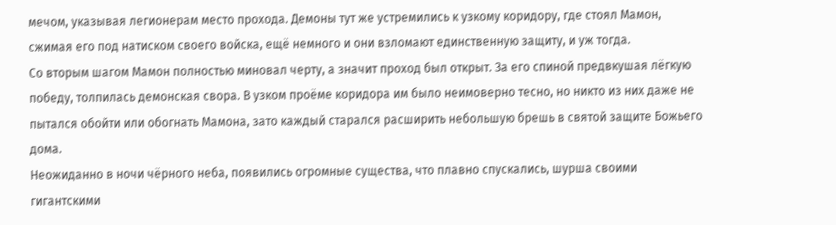мечом, указывая легионерам место прохода. Демоны тут же устремились к узкому коридору, где стоял Мамон, сжимая его под натиском своего войска, ещё немного и они взломают единственную защиту, и уж тогда.
Со вторым шагом Мамон полностью миновал черту, а значит проход был открыт. За его спиной предвкушая лёгкую победу, толпилась демонская свора. В узком проёме коридора им было неимоверно тесно, но никто из них даже не пытался обойти или обогнать Мамона, зато каждый старался расширить небольшую брешь в святой защите Божьего дома.
Неожиданно в ночи чёрного неба, появились огромные существа, что плавно спускались, шурша своими гигантскими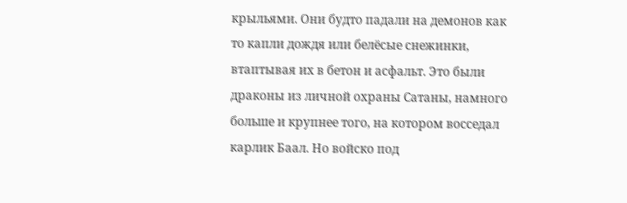крыльями. Они будто падали на демонов как то капли дождя или белёсые снежинки, втаптывая их в бетон и асфальт. Это были драконы из личной охраны Сатаны, намного больше и крупнее того, на котором восседал карлик Баал. Но войско под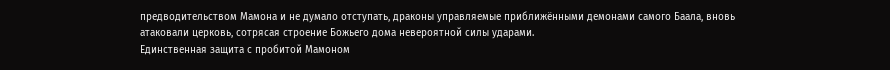предводительством Мамона и не думало отступать, драконы управляемые приближёнными демонами самого Баала, вновь атаковали церковь, сотрясая строение Божьего дома невероятной силы ударами.
Единственная защита с пробитой Мамоном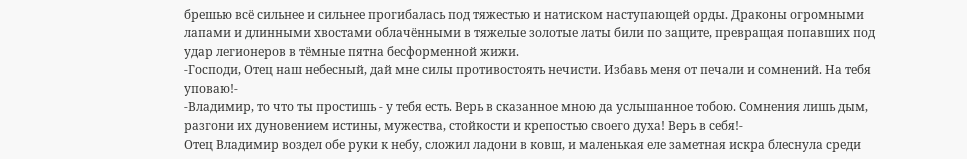брешью всё сильнее и сильнее прогибалась под тяжестью и натиском наступающей орды. Драконы огромными лапами и длинными хвостами облачёнными в тяжелые золотые латы били по защите, превращая попавших под удар легионеров в тёмные пятна бесформенной жижи.
-Господи, Отец наш небесный, дай мне силы противостоять нечисти. Избавь меня от печали и сомнений. На тебя уповаю!-
-Владимир, то что ты простишь - у тебя есть. Верь в сказанное мною да услышанное тобою. Сомнения лишь дым, разгони их дуновением истины, мужества, стойкости и крепостью своего духа! Верь в себя!-
Отец Владимир воздел обе руки к небу, сложил ладони в ковш, и маленькая еле заметная искра блеснула среди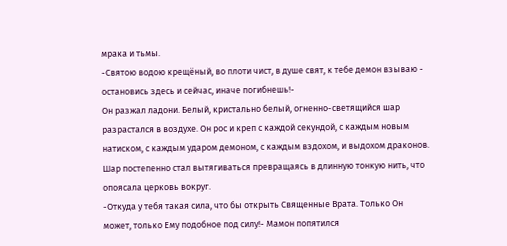мрака и тьмы.
-Святою водою крещёный, во плоти чист, в душе свят, к тебе демон взываю - остановись здесь и сейчас, иначе погибнешь!-
Он разжал ладони. Белый, кристально белый, огненно-светящийся шар разрастался в воздухе. Он рос и креп с каждой секундой, с каждым новым натиском, с каждым ударом демоном, с каждым вздохом, и выдохом драконов. Шар постепенно стал вытягиваться превращаясь в длинную тонкую нить, что опоясала церковь вокруг.
-Откуда у тебя такая сила, что бы открыть Священные Врата. Только Он может, только Ему подобное под силу!- Мамон попятился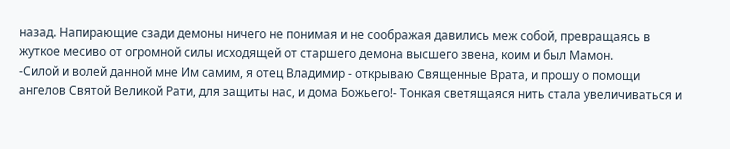назад. Напирающие сзади демоны ничего не понимая и не соображая давились меж собой, превращаясь в жуткое месиво от огромной силы исходящей от старшего демона высшего звена, коим и был Мамон.
-Силой и волей данной мне Им самим, я отец Владимир - открываю Священные Врата, и прошу о помощи ангелов Святой Великой Рати, для защиты нас, и дома Божьего!- Тонкая светящаяся нить стала увеличиваться и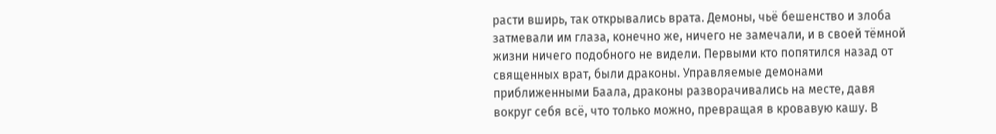расти вширь, так открывались врата. Демоны, чьё бешенство и злоба затмевали им глаза, конечно же, ничего не замечали, и в своей тёмной жизни ничего подобного не видели. Первыми кто попятился назад от священных врат, были драконы. Управляемые демонами приближенными Баала, драконы разворачивались на месте, давя вокруг себя всё, что только можно, превращая в кровавую кашу. В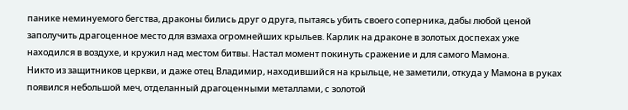панике неминуемого бегства, драконы бились друг о друга, пытаясь убить своего соперника, дабы любой ценой заполучить драгоценное место для взмаха огромнейших крыльев. Карлик на драконе в золотых доспехах уже находился в воздухе, и кружил над местом битвы. Настал момент покинуть сражение и для самого Мамона.
Никто из защитников церкви, и даже отец Владимир, находившийся на крыльце, не заметили, откуда у Мамона в руках появился небольшой меч, отделанный драгоценными металлами, с золотой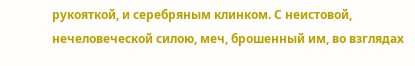рукояткой, и серебряным клинком. С неистовой, нечеловеческой силою, меч, брошенный им, во взглядах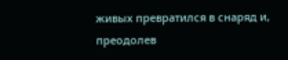живых превратился в снаряд и, преодолев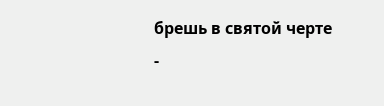брешь в святой черте -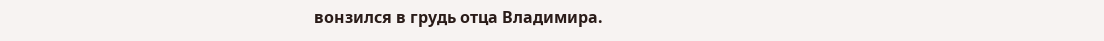вонзился в грудь отца Владимира.